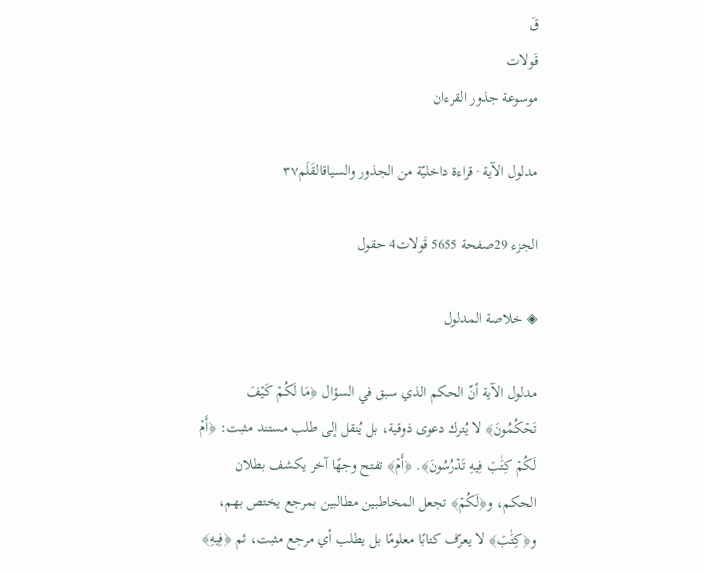قَ
قَولات
موسوعة جذور القرءان

مدلول الآية · قراءة داخليّة من الجذور والسياقالقَلَم٣٧

الجزء 29صفحة 5655 قَولات4 حقول

◈ خلاصة المدلول

مدلول الآية أنّ الحكم الذي سبق في السؤال ﴿مَا لَكُمۡ كَيۡفَ تَحۡكُمُونَ﴾ لا يُترك دعوى ذوقية، بل يُنقل إلى طلب مستند مثبت: ﴿أَمۡ لَكُمۡ كِتَٰبٞ فِيهِ تَدۡرُسُونَ﴾. ﴿أَمۡ﴾ تفتح وجهًا آخر يكشف بطلان الحكم، و﴿لَكُمۡ﴾ تجعل المخاطبين مطالبين بمرجع يختص بهم، و﴿كِتَٰبٞ﴾ لا يعرّف كتابًا معلومًا بل يطلب أي مرجع مثبت، ثم ﴿فِيهِ﴾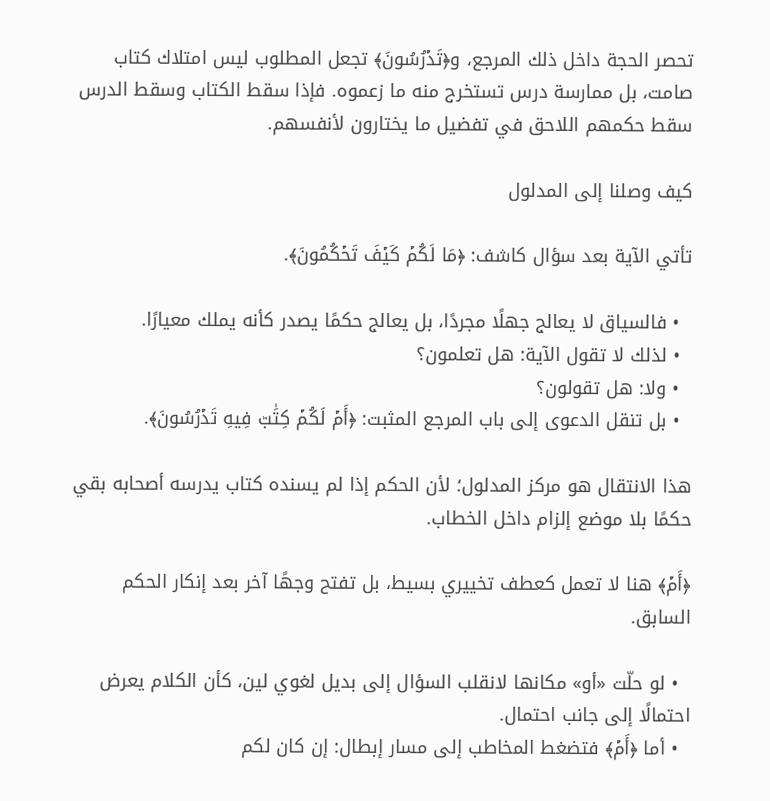تحصر الحجة داخل ذلك المرجع، و﴿تَدۡرُسُونَ﴾ تجعل المطلوب ليس امتلاك كتاب صامت، بل ممارسة درس تستخرج منه ما زعموه. فإذا سقط الكتاب وسقط الدرس سقط حكمهم اللاحق في تفضيل ما يختارون لأنفسهم.

كيف وصلنا إلى المدلول

تأتي الآية بعد سؤال كاشف: ﴿مَا لَكُمۡ كَيۡفَ تَحۡكُمُونَ﴾.

  • فالسياق لا يعالج جهلًا مجردًا، بل يعالج حكمًا يصدر كأنه يملك معيارًا.
  • لذلك لا تقول الآية: هل تعلمون؟
  • ولا: هل تقولون؟
  • بل تنقل الدعوى إلى باب المرجع المثبت: ﴿أَمۡ لَكُمۡ كِتَٰبٞ فِيهِ تَدۡرُسُونَ﴾.

هذا الانتقال هو مركز المدلول؛ لأن الحكم إذا لم يسنده كتاب يدرسه أصحابه بقي حكمًا بلا موضع إلزام داخل الخطاب.

﴿أَمۡ﴾ هنا لا تعمل كعطف تخييري بسيط، بل تفتح وجهًا آخر بعد إنكار الحكم السابق.

  • لو حلّت «أو» مكانها لانقلب السؤال إلى بديل لغوي لين، كأن الكلام يعرض احتمالًا إلى جانب احتمال.
  • أما ﴿أَمۡ﴾ فتضغط المخاطب إلى مسار إبطال: إن كان لكم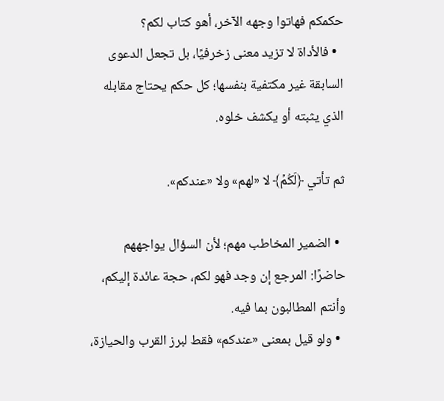حكمكم فهاتوا وجهه الآخر، أهو كتاب لكم؟
  • فالأداة لا تزيد معنى زخرفيًا، بل تجعل الدعوى السابقة غير مكتفية بنفسها؛ كل حكم يحتاج مقابله الذي يثبته أو يكشف خلوه.

ثم تأتي ﴿لَكُمۡ﴾ لا «لهم» ولا «عندكم».

  • الضمير المخاطب مهم؛ لأن السؤال يواجههم حاضرًا: المرجع إن وجد فهو لكم، حجة عائدة إليكم، وأنتم المطالبون بما فيه.
  • ولو قيل بمعنى «عندكم» فقط لبرز القرب والحيازة،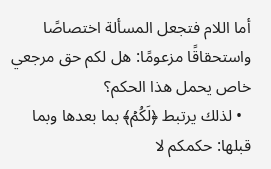أما اللام فتجعل المسألة اختصاصًا واستحقاقًا مزعومًا: هل لكم حق مرجعي خاص يحمل هذا الحكم؟
  • لذلك يرتبط ﴿لَكُمۡ﴾ بما بعدها وبما قبلها: حكمكم لا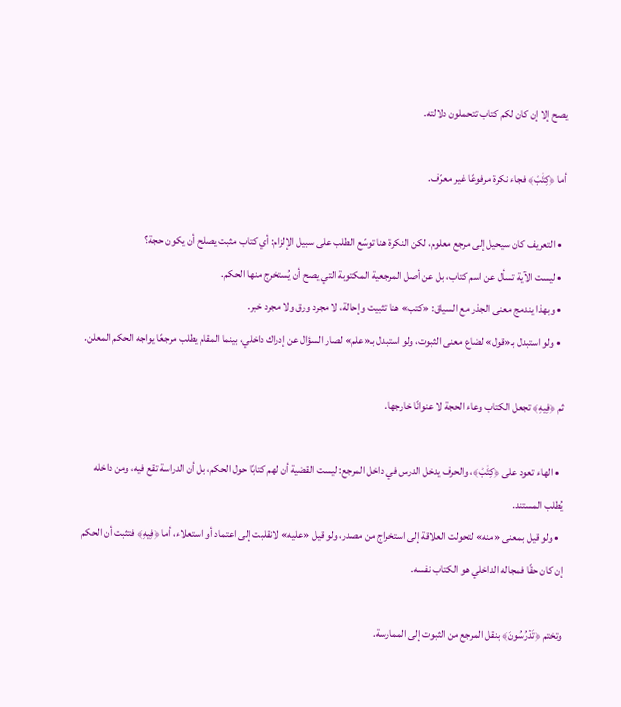يصح إلا إن كان لكم كتاب تتحملون دلالته.

أما ﴿كِتَٰبٞ﴾ فجاء نكرة مرفوعًا غير معرّف.

  • التعريف كان سيحيل إلى مرجع معلوم، لكن النكرة هنا توسّع الطلب على سبيل الإلزام: أي كتاب مثبت يصلح أن يكون حجة؟
  • ليست الآية تسأل عن اسم كتاب، بل عن أصل المرجعية المكتوبة التي يصح أن يُستخرج منها الحكم.
  • وبهذا يندمج معنى الجذر مع السياق: «كتب» هنا تثبيت وإحالة، لا مجرد ورق ولا مجرد خبر.
  • ولو استبدل بـ«قول» لضاع معنى الثبوت، ولو استبدل بـ«علم» لصار السؤال عن إدراك داخلي، بينما المقام يطلب مرجعًا يواجه الحكم المعلن.

ثم ﴿فِيهِ﴾ تجعل الكتاب وعاء الحجة لا عنوانًا خارجها.

  • الهاء تعود على ﴿كِتَٰبٞ﴾، والحرف يدخل الدرس في داخل المرجع: ليست القضية أن لهم كتابًا حول الحكم، بل أن الدراسة تقع فيه، ومن داخله يُطلب المستند.
  • ولو قيل بمعنى «منه» لتحولت العلاقة إلى استخراج من مصدر، ولو قيل «عليه» لانقلبت إلى اعتماد أو استعلاء، أما ﴿فِيهِ﴾ فتثبت أن الحكم إن كان حقًا فمجاله الداخلي هو الكتاب نفسه.

وتختم ﴿تَدۡرُسُونَ﴾ بنقل المرجع من الثبوت إلى الممارسة.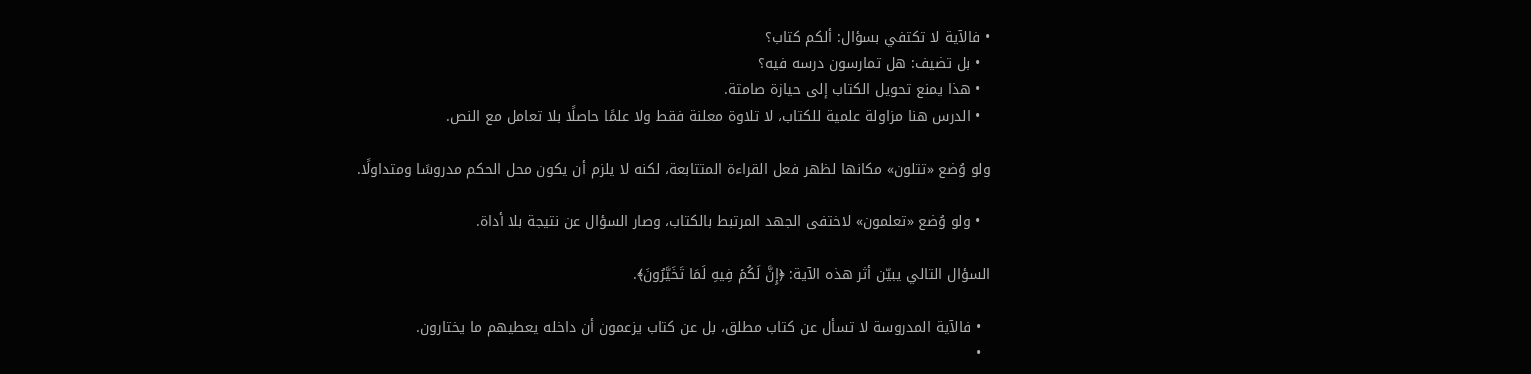• فالآية لا تكتفي بسؤال: ألكم كتاب؟
  • بل تضيف: هل تمارسون درسه فيه؟
  • هذا يمنع تحويل الكتاب إلى حيازة صامتة.
  • الدرس هنا مزاولة علمية للكتاب، لا تلاوة معلنة فقط ولا علمًا حاصلًا بلا تعامل مع النص.

ولو وُضع «تتلون» مكانها لظهر فعل القراءة المتتابعة، لكنه لا يلزم أن يكون محل الحكم مدروسًا ومتداولًا.

  • ولو وُضع «تعلمون» لاختفى الجهد المرتبط بالكتاب، وصار السؤال عن نتيجة بلا أداة.

السؤال التالي يبيّن أثر هذه الآية: ﴿إِنَّ لَكُمۡ فِيهِ لَمَا تَخَيَّرُونَ﴾.

  • فالآية المدروسة لا تسأل عن كتاب مطلق، بل عن كتاب يزعمون أن داخله يعطيهم ما يختارون.
  •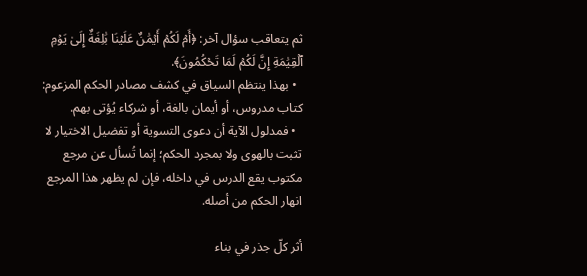ثم يتعاقب سؤال آخر: ﴿أَمۡ لَكُمۡ أَيۡمَٰنٌ عَلَيۡنَا بَٰلِغَةٌ إِلَىٰ يَوۡمِ ٱلۡقِيَٰمَةِ إِنَّ لَكُمۡ لَمَا تَحۡكُمُونَ﴾.
  • بهذا ينتظم السياق في كشف مصادر الحكم المزعوم: كتاب مدروس، أو أيمان بالغة، أو شركاء يُؤتى بهم.
  • فمدلول الآية أن دعوى التسوية أو تفضيل الاختيار لا تثبت بالهوى ولا بمجرد الحكم؛ إنما تُسأل عن مرجع مكتوب يقع الدرس في داخله، فإن لم يظهر هذا المرجع انهار الحكم من أصله.

أثر كلّ جذر في بناء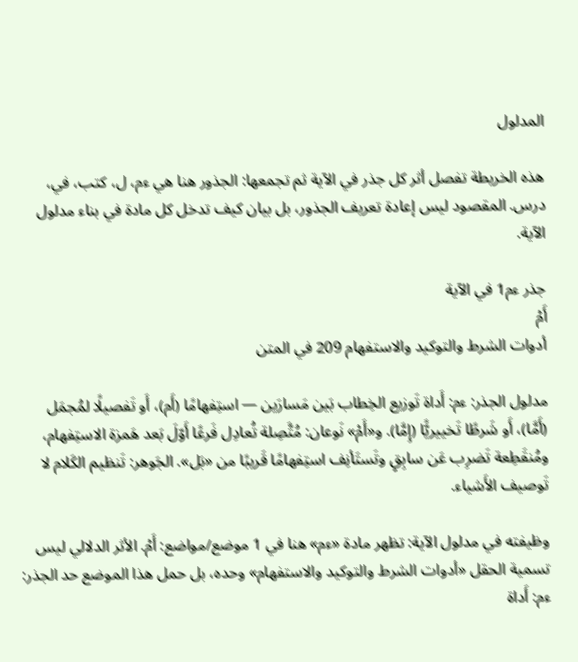المدلول

هذه الخريطة تفصل أثر كل جذر في الآية ثم تجمعها: الجذور هنا هي ءم، ل، كتب، في، درس. المقصود ليس إعادة تعريف الجذور، بل بيان كيف تدخل كل مادة في بناء مدلول الآية.

جذر ءم1 في الآية
أَمۡ
أدوات الشرط والتوكيد والاستفهام 209 في المتن

مدلول الجذر: ءم: أَداة تَوزيع الخِطاب بَين مَسارَين — استِفهامًا (أَم)، أَو تَفصيلًا لمُجمَل (أَمَّا)، أَو شَرطًا تَخييريًّا (إِمَّا). و«أَمْ» نَوعان: مُتَّصِلة تُعادِل فَرعًا أَوّلَ بَعد هَمزة الاستِفهام، ومُنقَطِعة تَضرِب عَن سابِقٍ وتَستَأنِف استِفهامًا قَريبًا من «بَل». الجَوهر: تَنظيم الكَلام لا تَوصيف الأَشياء.

وظيفته في مدلول الآية: تظهر مادة «ءم» هنا في 1 موضع/مواضع: أَمۡ. الأثر الدلالي ليس تسمية الحقل «أدوات الشرط والتوكيد والاستفهام» وحده، بل حمل هذا الموضع حد الجذر: ءم: أَداة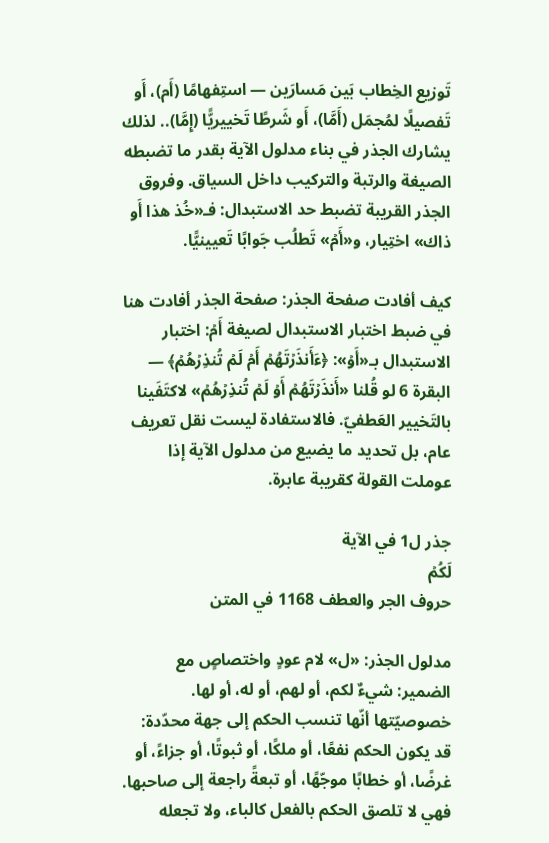تَوزيع الخِطاب بَين مَسارَين — استِفهامًا (أَم)، أَو تَفصيلًا لمُجمَل (أَمَّا)، أَو شَرطًا تَخييريًّا (إِمَّا).. لذلك يشارك الجذر في بناء مدلول الآية بقدر ما تضبطه الصيغة والرتبة والتركيب داخل السياق. وفروق الجذر القريبة تضبط حد الاستبدال: فـ«خُذ هذا أَو ذاك» اختِيار، و«أَمۡ» تَطلُب جَوابًا تَعيينيًّا.

كيف أفادت صفحة الجذر: صفحة الجذر أفادت هنا في ضبط اختبار الاستبدال لصيغة أَمۡ: اختبار الاستبدال بـ«أَوۡ»: ﴿ءَأَنذَرۡتَهُمۡ أَمۡ لَمۡ تُنذِرۡهُمۡ﴾ — البقرة 6 لو قُلنا «أَنذَرۡتَهُمۡ أَوۡ لَمۡ تُنذِرۡهُمۡ» لاكتَفَينا بالتَخيير العَطفيّ. فالاستفادة ليست نقل تعريف عام، بل تحديد ما يضيع من مدلول الآية إذا عوملت القولة كقريبة عابرة.

جذر ل1 في الآية
لَكُمۡ
حروف الجر والعطف 1168 في المتن

مدلول الجذر: «ل» لام عودٍ واختصاصٍ مع الضمير: شيءٌ لكم، أو لهم، أو له، أو لها. خصوصيّتها أنّها تنسب الحكم إلى جهة محدّدة: قد يكون الحكم نفعًا، أو ملكًا، أو ثبوتًا، أو جزاءً، أو غرضًا، أو خطابًا موجّهًا، أو تبعةً راجعة إلى صاحبها. فهي لا تلصق الحكم بالفعل كالباء، ولا تجعله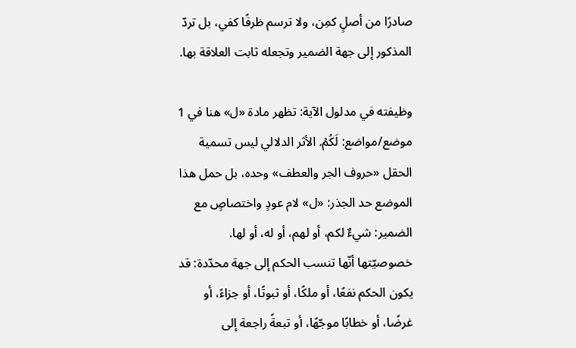صادرًا من أصلٍ كمِن، ولا ترسم ظرفًا كفي، بل تردّ المذكور إلى جهة الضمير وتجعله ثابت العلاقة بها.

وظيفته في مدلول الآية: تظهر مادة «ل» هنا في 1 موضع/مواضع: لَكُمۡ. الأثر الدلالي ليس تسمية الحقل «حروف الجر والعطف» وحده، بل حمل هذا الموضع حد الجذر: «ل» لام عودٍ واختصاصٍ مع الضمير: شيءٌ لكم، أو لهم، أو له، أو لها. خصوصيّتها أنّها تنسب الحكم إلى جهة محدّدة: قد يكون الحكم نفعًا، أو ملكًا، أو ثبوتًا، أو جزاءً، أو غرضًا، أو خطابًا موجّهًا، أو تبعةً راجعة إلى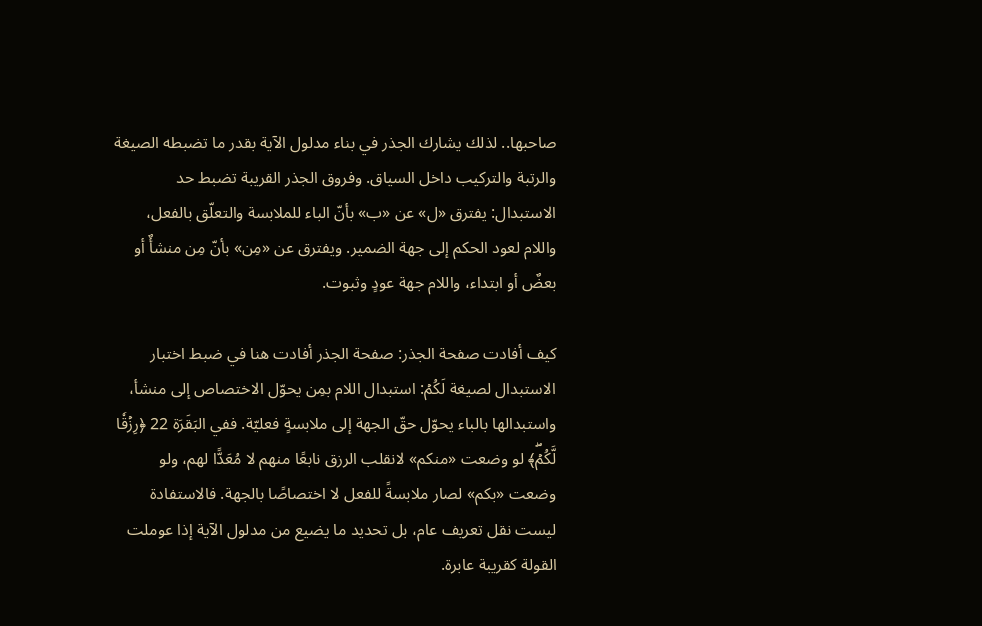صاحبها.. لذلك يشارك الجذر في بناء مدلول الآية بقدر ما تضبطه الصيغة والرتبة والتركيب داخل السياق. وفروق الجذر القريبة تضبط حد الاستبدال: يفترق «ل» عن «ب» بأنّ الباء للملابسة والتعلّق بالفعل، واللام لعود الحكم إلى جهة الضمير. ويفترق عن «مِن» بأنّ مِن منشأٌ أو بعضٌ أو ابتداء، واللام جهة عودٍ وثبوت.

كيف أفادت صفحة الجذر: صفحة الجذر أفادت هنا في ضبط اختبار الاستبدال لصيغة لَكُمۡ: استبدال اللام بمِن يحوّل الاختصاص إلى منشأ، واستبدالها بالباء يحوّل حقّ الجهة إلى ملابسةٍ فعليّة. ففي البَقَرَة 22 ﴿رِزۡقٗا لَّكُمۡۖ﴾ لو وضعت «منكم» لانقلب الرزق نابعًا منهم لا مُعَدًّا لهم، ولو وضعت «بكم» لصار ملابسةً للفعل لا اختصاصًا بالجهة. فالاستفادة ليست نقل تعريف عام، بل تحديد ما يضيع من مدلول الآية إذا عوملت القولة كقريبة عابرة.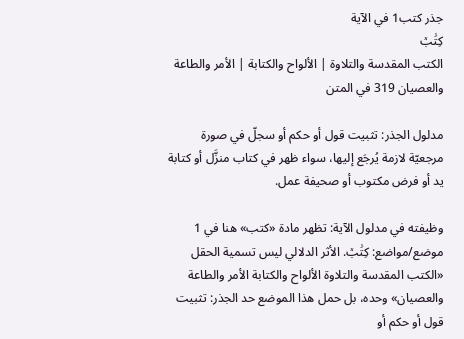جذر كتب1 في الآية
كِتَٰبٞ
الكتب المقدسة والتلاوة | الألواح والكتابة | الأمر والطاعة والعصيان 319 في المتن

مدلول الجذر: تثبيت قول أو حكم أو سجلّ في صورة مرجعيّة لازمة يُرجَع إليها، سواء ظهر في كتاب منزَّل أو كتابة يد أو فرض مكتوب أو صحيفة عمل.

وظيفته في مدلول الآية: تظهر مادة «كتب» هنا في 1 موضع/مواضع: كِتَٰبٞ. الأثر الدلالي ليس تسمية الحقل «الكتب المقدسة والتلاوة الألواح والكتابة الأمر والطاعة والعصيان» وحده، بل حمل هذا الموضع حد الجذر: تثبيت قول أو حكم أو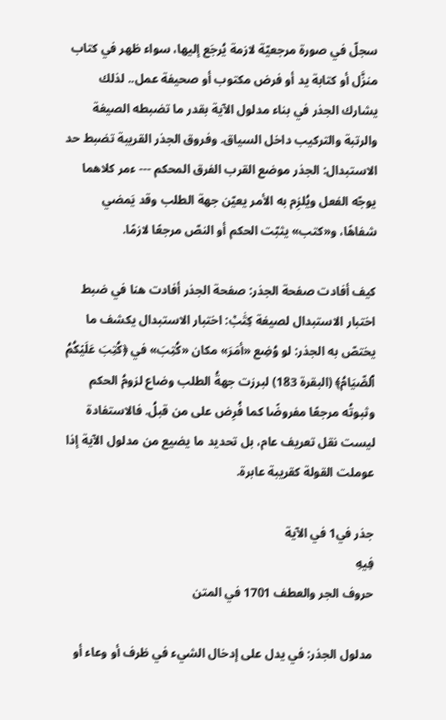سجلّ في صورة مرجعيّة لازمة يُرجَع إليها، سواء ظهر في كتاب منزَّل أو كتابة يد أو فرض مكتوب أو صحيفة عمل.. لذلك يشارك الجذر في بناء مدلول الآية بقدر ما تضبطه الصيغة والرتبة والتركيب داخل السياق. وفروق الجذر القريبة تضبط حد الاستبدال: الجذر موضع القرب الفرق المحكم --- ءمر كلاهما يوجّه الفعل ويُلزِم به الأمر يعيّن جهة الطلب وقد يَمضي شفاهًا، و«كتب» يثبّت الحكم أو النصّ مرجعًا لازمًا.

كيف أفادت صفحة الجذر: صفحة الجذر أفادت هنا في ضبط اختبار الاستبدال لصيغة كِتَٰبٞ: اختبار الاستبدال يكشف ما يختصّ به الجذر: لو وُضِع «أمَرَ» مكان «كُتِبَ» في ﴿كُتِبَ عَلَيۡكُمُ ٱلصِّيَامُ﴾ (البقرة 183) لبرزت جهةُ الطلب وضاع لزومُ الحكم وثبوتُه مرجعًا مفروضًا كما فُرِض على من قبلُ. فالاستفادة ليست نقل تعريف عام، بل تحديد ما يضيع من مدلول الآية إذا عوملت القولة كقريبة عابرة.

جذر في1 في الآية
فِيهِ
حروف الجر والعطف 1701 في المتن

مدلول الجذر: في يدل على إدخال الشيء في ظرف أو وعاء أو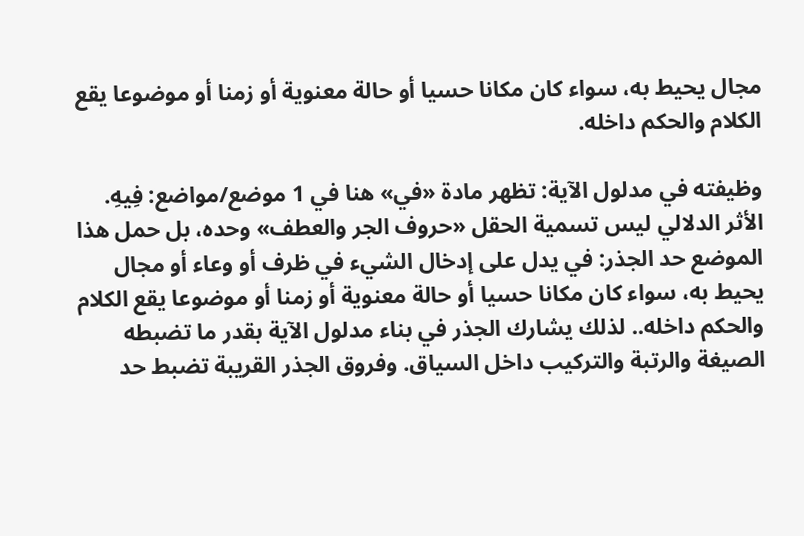مجال يحيط به، سواء كان مكانا حسيا أو حالة معنوية أو زمنا أو موضوعا يقع الكلام والحكم داخله.

وظيفته في مدلول الآية: تظهر مادة «في» هنا في 1 موضع/مواضع: فِيهِ. الأثر الدلالي ليس تسمية الحقل «حروف الجر والعطف» وحده، بل حمل هذا الموضع حد الجذر: في يدل على إدخال الشيء في ظرف أو وعاء أو مجال يحيط به، سواء كان مكانا حسيا أو حالة معنوية أو زمنا أو موضوعا يقع الكلام والحكم داخله.. لذلك يشارك الجذر في بناء مدلول الآية بقدر ما تضبطه الصيغة والرتبة والتركيب داخل السياق. وفروق الجذر القريبة تضبط حد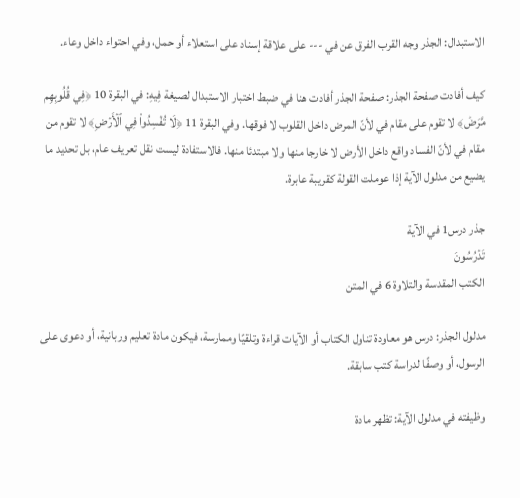الاستبدال: الجذر وجه القرب الفرق عن في --- على علاقة إسناد على استعلاء أو حمل، وفي احتواء داخل وعاء.

كيف أفادت صفحة الجذر: صفحة الجذر أفادت هنا في ضبط اختبار الاستبدال لصيغة فِيهِ: في البقرة 10 ﴿فِي قُلُوبِهِم مَّرَضٞ﴾ لا تقوم على مقام في لأنّ المرض داخل القلوب لا فوقها. وفي البقرة 11 ﴿لَا تُفۡسِدُواْ فِي ٱلۡأَرۡضِ﴾ لا تقوم من مقام في لأنّ الفساد واقع داخل الأرض لا خارجا منها ولا مبتدئا منها. فالاستفادة ليست نقل تعريف عام، بل تحديد ما يضيع من مدلول الآية إذا عوملت القولة كقريبة عابرة.

جذر درس1 في الآية
تَدۡرُسُونَ
الكتب المقدسة والتلاوة 6 في المتن

مدلول الجذر: درس هو معاودة تناول الكتاب أو الآيات قراءة وتلقيًا وممارسة، فيكون مادة تعليم وربانية، أو دعوى على الرسول، أو وصفًا لدراسة كتب سابقة.

وظيفته في مدلول الآية: تظهر مادة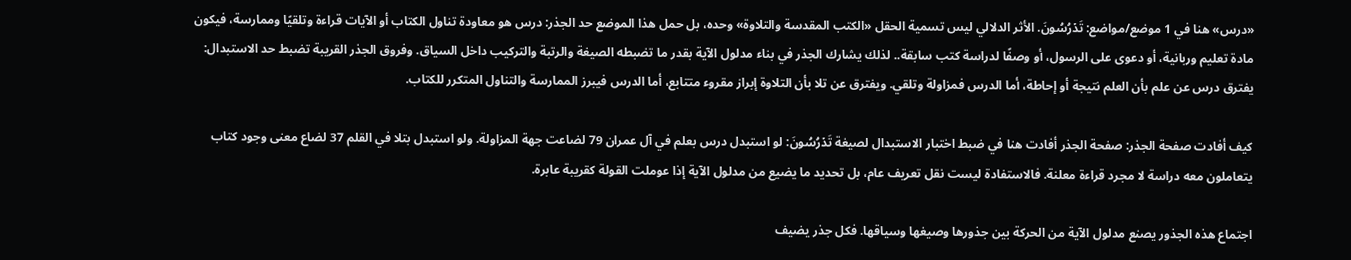«درس» هنا في 1 موضع/مواضع: تَدۡرُسُونَ. الأثر الدلالي ليس تسمية الحقل «الكتب المقدسة والتلاوة» وحده، بل حمل هذا الموضع حد الجذر: درس هو معاودة تناول الكتاب أو الآيات قراءة وتلقيًا وممارسة، فيكون مادة تعليم وربانية، أو دعوى على الرسول، أو وصفًا لدراسة كتب سابقة.. لذلك يشارك الجذر في بناء مدلول الآية بقدر ما تضبطه الصيغة والرتبة والتركيب داخل السياق. وفروق الجذر القريبة تضبط حد الاستبدال: يفترق درس عن علم بأن العلم نتيجة أو إحاطة، أما الدرس فمزاولة وتلقي. ويفترق عن تلا بأن التلاوة إبراز مقروء متتابع، أما الدرس فيبرز الممارسة والتناول المتكرر للكتاب.

كيف أفادت صفحة الجذر: صفحة الجذر أفادت هنا في ضبط اختبار الاستبدال لصيغة تَدۡرُسُونَ: لو استبدل درس بعلم في آل عمران 79 لضاعت جهة المزاولة. ولو استبدل بتلا في القلم 37 لضاع معنى وجود كتاب يتعاملون معه دراسة لا مجرد قراءة معلنة. فالاستفادة ليست نقل تعريف عام، بل تحديد ما يضيع من مدلول الآية إذا عوملت القولة كقريبة عابرة.

اجتماع هذه الجذور يصنع مدلول الآية من الحركة بين جذورها وصيغها وسياقها. فكل جذر يضيف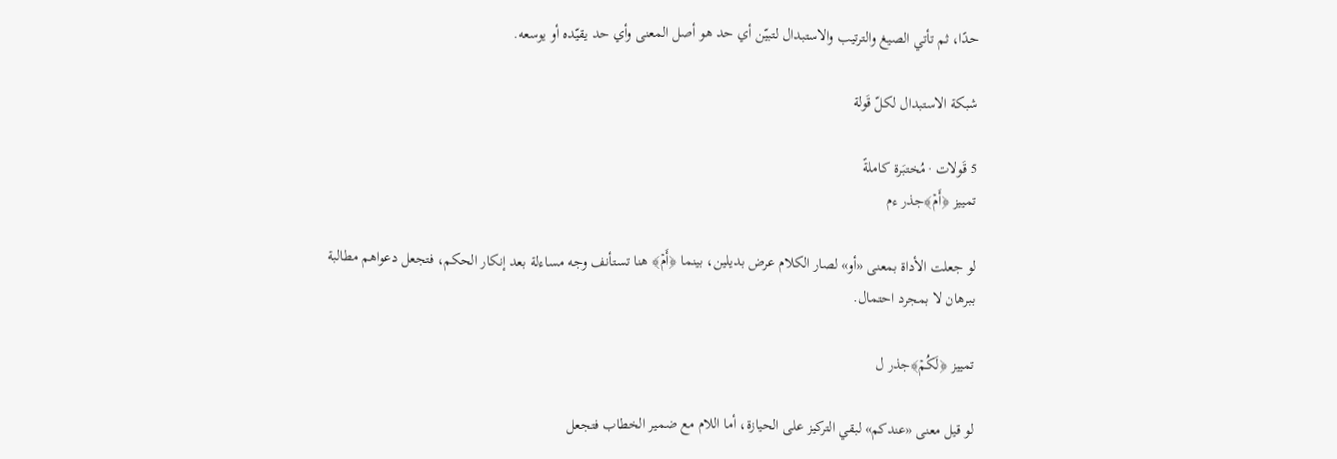حدًا، ثم تأتي الصيغ والترتيب والاستبدال لتبيّن أي حد هو أصل المعنى وأي حد يقيّده أو يوسعه.

شبكة الاستبدال لكلّ قَولة

5 قَولات · مُختبَرة كاملةً
تمييز ﴿أَمۡ﴾جذر ءم

لو جعلت الأداة بمعنى «أو» لصار الكلام عرض بديلين، بينما ﴿أَمۡ﴾ هنا تستأنف وجه مساءلة بعد إنكار الحكم، فتجعل دعواهم مطالبة ببرهان لا بمجرد احتمال.

تمييز ﴿لَكُمۡ﴾جذر ل

لو قيل معنى «عندكم» لبقي التركيز على الحيازة، أما اللام مع ضمير الخطاب فتجعل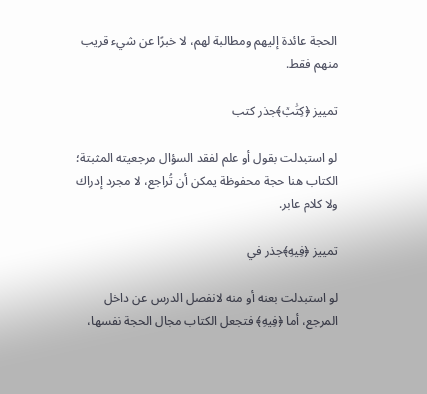الحجة عائدة إليهم ومطالبة لهم، لا خبرًا عن شيء قريب منهم فقط.

تمييز ﴿كِتَٰبٞ﴾جذر كتب

لو استبدلت بقول أو علم لفقد السؤال مرجعيته المثبتة؛ الكتاب هنا حجة محفوظة يمكن أن تُراجع، لا مجرد إدراك ولا كلام عابر.

تمييز ﴿فِيهِ﴾جذر في

لو استبدلت بعنه أو منه لانفصل الدرس عن داخل المرجع، أما ﴿فِيهِ﴾ فتجعل الكتاب مجال الحجة نفسها،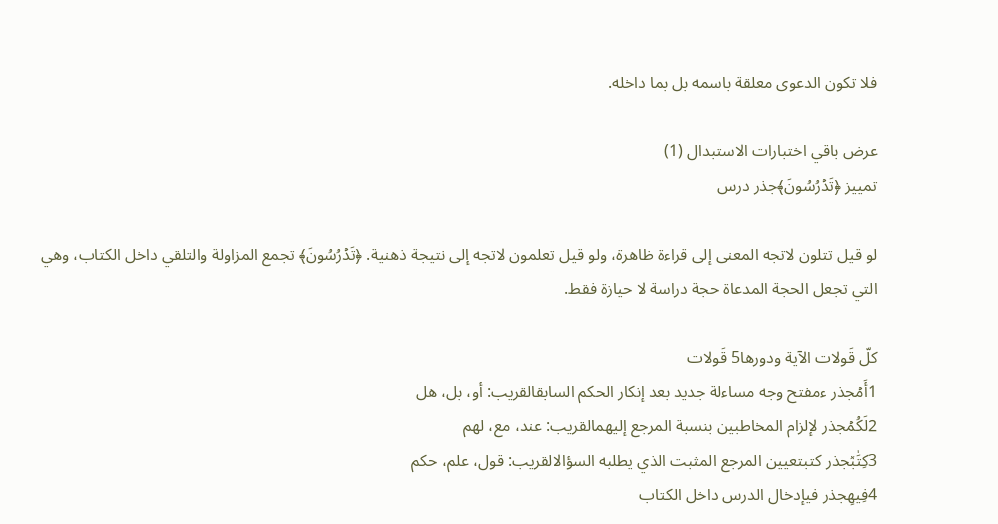فلا تكون الدعوى معلقة باسمه بل بما داخله.

عرض باقي اختبارات الاستبدال (1)
تمييز ﴿تَدۡرُسُونَ﴾جذر درس

لو قيل تتلون لاتجه المعنى إلى قراءة ظاهرة، ولو قيل تعلمون لاتجه إلى نتيجة ذهنية. ﴿تَدۡرُسُونَ﴾ تجمع المزاولة والتلقي داخل الكتاب، وهي التي تجعل الحجة المدعاة حجة دراسة لا حيازة فقط.

كلّ قَولات الآية ودورها5 قَولات
1أَمۡجذر ءمفتح وجه مساءلة جديد بعد إنكار الحكم السابقالقريب: أو، بل، هل
2لَكُمۡجذر لإلزام المخاطبين بنسبة المرجع إليهمالقريب: عند، مع، لهم
3كِتَٰبٞجذر كتبتعيين المرجع المثبت الذي يطلبه السؤالالقريب: قول، علم، حكم
4فِيهِجذر فيإدخال الدرس داخل الكتاب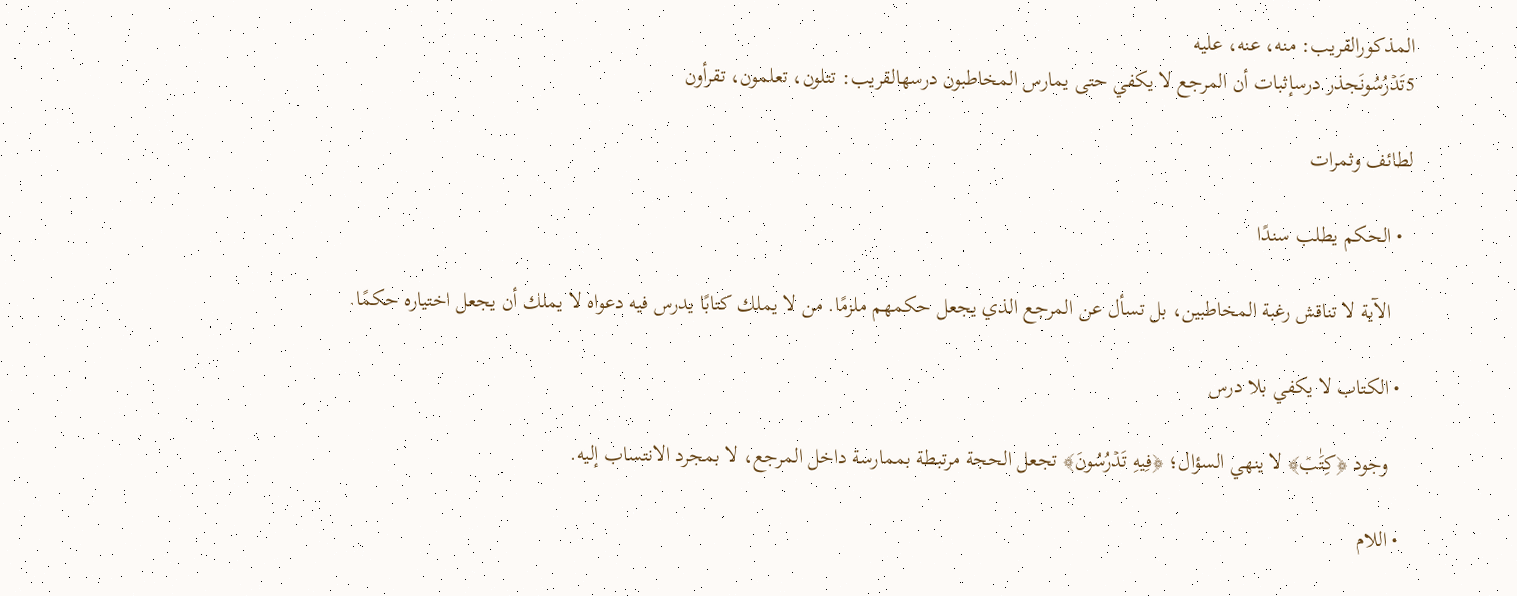المذكورالقريب: منه، عنه، عليه
5تَدۡرُسُونَجذر درسإثبات أن المرجع لا يكفي حتى يمارس المخاطبون درسهالقريب: تتلون، تعلمون، تقرأون

لطائف وثمرات

  • الحكم يطلب سندًا

    الآية لا تناقش رغبة المخاطبين، بل تسأل عن المرجع الذي يجعل حكمهم ملزمًا. من لا يملك كتابًا يدرس فيه دعواه لا يملك أن يجعل اختياره حكمًا.

  • الكتاب لا يكفي بلا درس

    وجود ﴿كِتَٰبٞ﴾ لا ينهي السؤال؛ ﴿فِيهِ تَدۡرُسُونَ﴾ تجعل الحجة مرتبطة بممارسة داخل المرجع، لا بمجرد الانتساب إليه.

  • اللام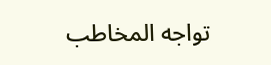تواجه المخاطب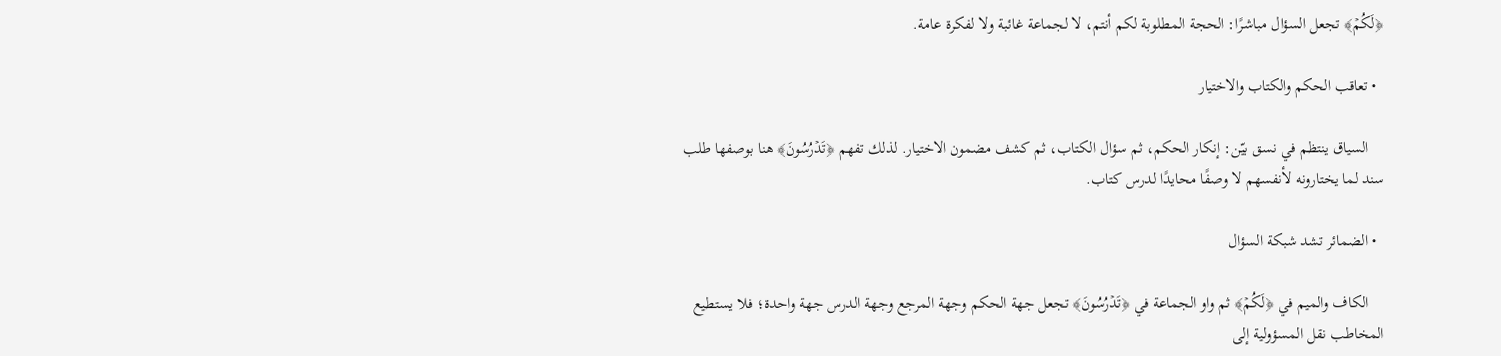﴿لَكُمۡ﴾ تجعل السؤال مباشرًا: الحجة المطلوبة لكم أنتم، لا لجماعة غائبة ولا لفكرة عامة.

  • تعاقب الحكم والكتاب والاختيار

    السياق ينتظم في نسق بيّن: إنكار الحكم، ثم سؤال الكتاب، ثم كشف مضمون الاختيار. لذلك تفهم ﴿تَدۡرُسُونَ﴾ هنا بوصفها طلب سند لما يختارونه لأنفسهم لا وصفًا محايدًا لدرس كتاب.

  • الضمائر تشد شبكة السؤال

    الكاف والميم في ﴿لَكُمۡ﴾ ثم واو الجماعة في ﴿تَدۡرُسُونَ﴾ تجعل جهة الحكم وجهة المرجع وجهة الدرس جهة واحدة؛ فلا يستطيع المخاطب نقل المسؤولية إلى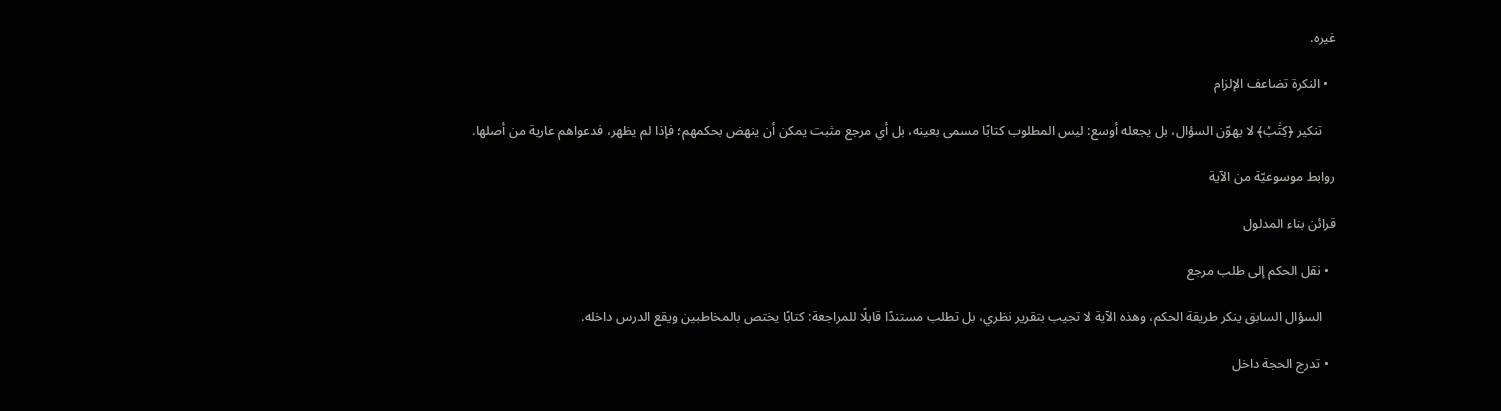غيره.

  • النكرة تضاعف الإلزام

    تنكير ﴿كِتَٰبٞ﴾ لا يهوّن السؤال، بل يجعله أوسع: ليس المطلوب كتابًا مسمى بعينه، بل أي مرجع مثبت يمكن أن ينهض بحكمهم؛ فإذا لم يظهر، فدعواهم عارية من أصلها.

روابط موسوعيّة من الآية

قرائن بناء المدلول

  • نقل الحكم إلى طلب مرجع

    السؤال السابق ينكر طريقة الحكم، وهذه الآية لا تجيب بتقرير نظري، بل تطلب مستندًا قابلًا للمراجعة: كتابًا يختص بالمخاطبين ويقع الدرس داخله.

  • تدرج الحجة داخل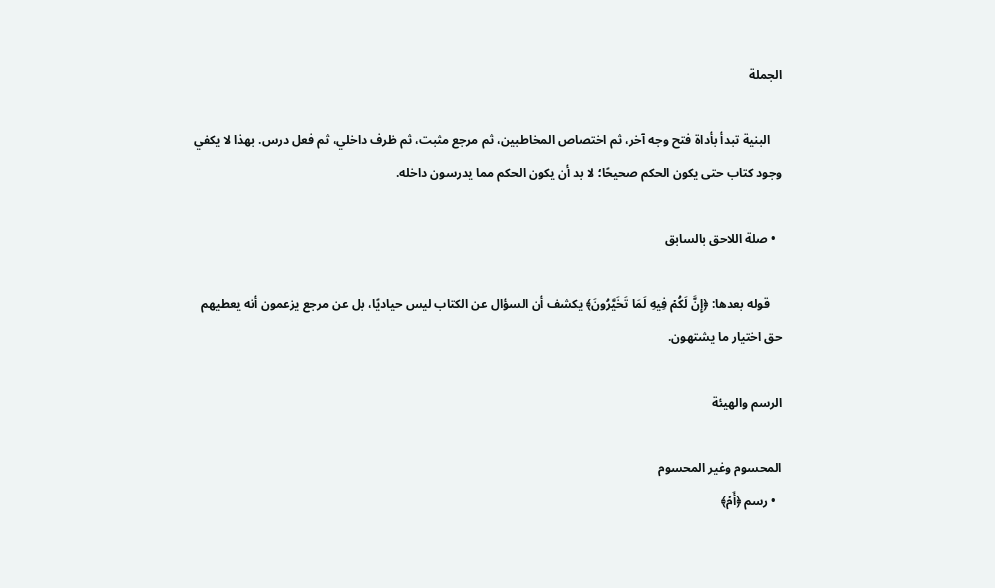الجملة

    البنية تبدأ بأداة فتح وجه آخر، ثم اختصاص المخاطبين، ثم مرجع مثبت، ثم ظرف داخلي، ثم فعل درس. بهذا لا يكفي وجود كتاب حتى يكون الحكم صحيحًا؛ لا بد أن يكون الحكم مما يدرسون داخله.

  • صلة اللاحق بالسابق

    قوله بعدها: ﴿إِنَّ لَكُمۡ فِيهِ لَمَا تَخَيَّرُونَ﴾ يكشف أن السؤال عن الكتاب ليس حياديًا، بل عن مرجع يزعمون أنه يعطيهم حق اختيار ما يشتهون.

الرسم والهيئة

المحسوم وغير المحسوم
  • رسم ﴿أَمۡ﴾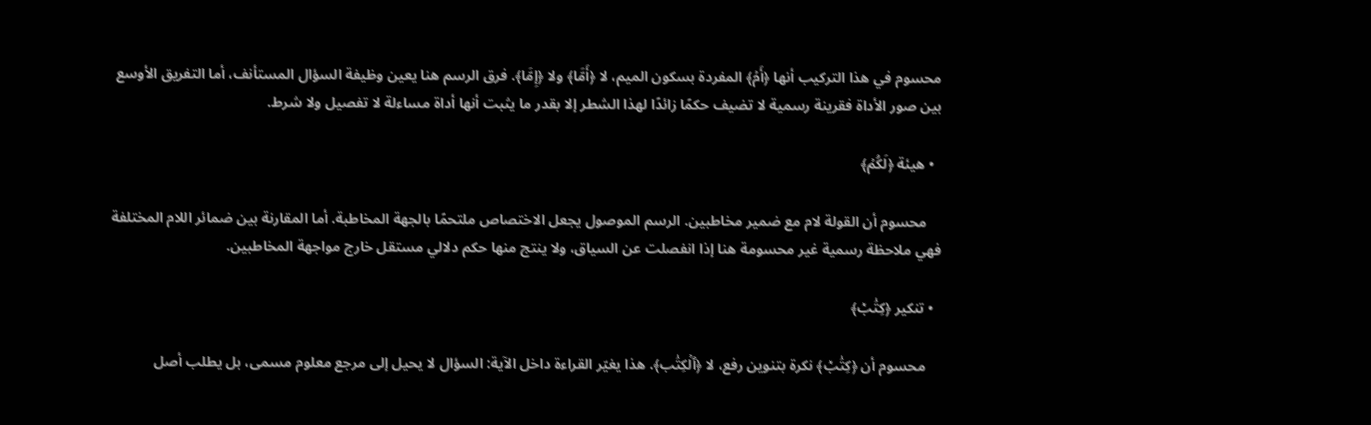محسوم في هذا التركيب أنها ﴿أَمۡ﴾ المفردة بسكون الميم، لا ﴿أَمَّا﴾ ولا ﴿إِمَّا﴾. فرق الرسم هنا يعين وظيفة السؤال المستأنف، أما التفريق الأوسع بين صور الأداة فقرينة رسمية لا تضيف حكمًا زائدًا لهذا الشطر إلا بقدر ما يثبت أنها أداة مساءلة لا تفصيل ولا شرط.

  • هيئة ﴿لَكُمۡ﴾

    محسوم أن القولة لام مع ضمير مخاطبين. الرسم الموصول يجعل الاختصاص ملتحمًا بالجهة المخاطبة. أما المقارنة بين ضمائر اللام المختلفة فهي ملاحظة رسمية غير محسومة هنا إذا انفصلت عن السياق، ولا ينتج منها حكم دلالي مستقل خارج مواجهة المخاطبين.

  • تنكير ﴿كِتَٰبٞ﴾

    محسوم أن ﴿كِتَٰبٞ﴾ نكرة بتنوين رفع، لا ﴿ٱلۡكِتَٰب﴾. هذا يغيّر القراءة داخل الآية: السؤال لا يحيل إلى مرجع معلوم مسمى، بل يطلب أصل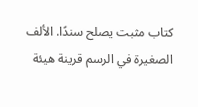كتاب مثبت يصلح سندًا. الألف الصغيرة في الرسم قرينة هيئة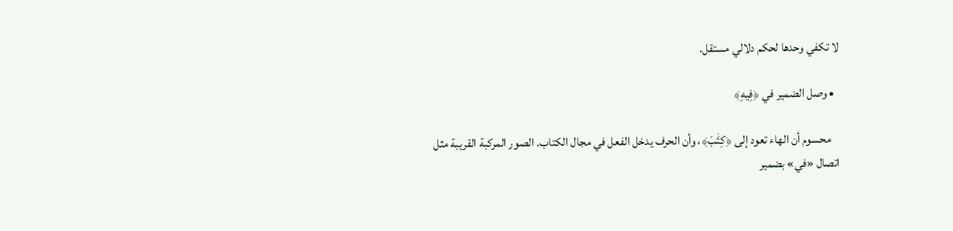لا تكفي وحدها لحكم دلالي مستقل.

  • وصل الضمير في ﴿فِيهِ﴾

    محسوم أن الهاء تعود إلى ﴿كِتَٰبٞ﴾، وأن الحرف يدخل الفعل في مجال الكتاب. الصور المركبة القريبة مثل اتصال «في» بضمير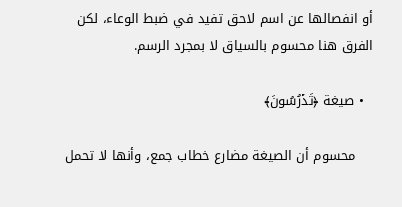أو انفصالها عن اسم لاحق تفيد في ضبط الوعاء، لكن الفرق هنا محسوم بالسياق لا بمجرد الرسم.

  • صيغة ﴿تَدۡرُسُونَ﴾

    محسوم أن الصيغة مضارع خطاب جمع، وأنها لا تحمل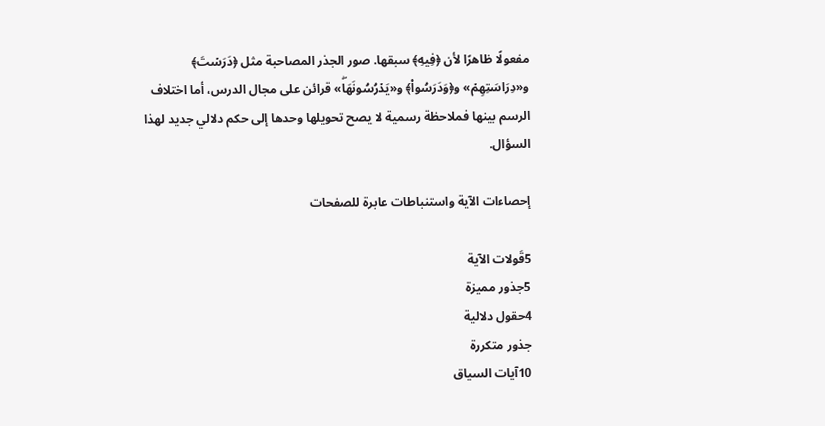مفعولًا ظاهرًا لأن ﴿فِيهِ﴾ سبقها. صور الجذر المصاحبة مثل ﴿دَرَسۡتَ﴾ و«دِرَاسَتِهِمۡ» و﴿وَدَرَسُواْ﴾ و«يَدۡرُسُونَهَاۖ» قرائن على مجال الدرس، أما اختلاف الرسم بينها فملاحظة رسمية لا يصح تحويلها وحدها إلى حكم دلالي جديد لهذا السؤال.

إحصاءات الآية واستنباطات عابرة للصفحات

5قَولات الآية
5جذور مميزة
4حقول دلالية
جذور متكررة
10آيات السياق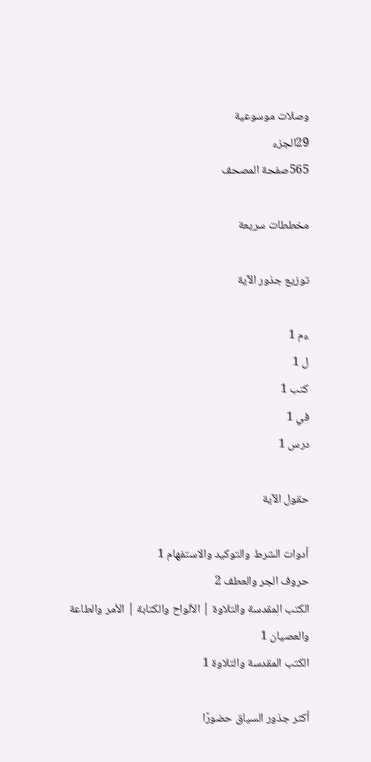وصلات موسوعية
29الجزء
565صفحة المصحف

مخططات سريعة

توزيع جذور الآية

ءم 1
ل 1
كتب 1
في 1
درس 1

حقول الآية

أدوات الشرط والتوكيد والاستفهام 1
حروف الجر والعطف 2
الكتب المقدسة والتلاوة | الألواح والكتابة | الأمر والطاعة والعصيان 1
الكتب المقدسة والتلاوة 1

أكثر جذور السياق حضورًا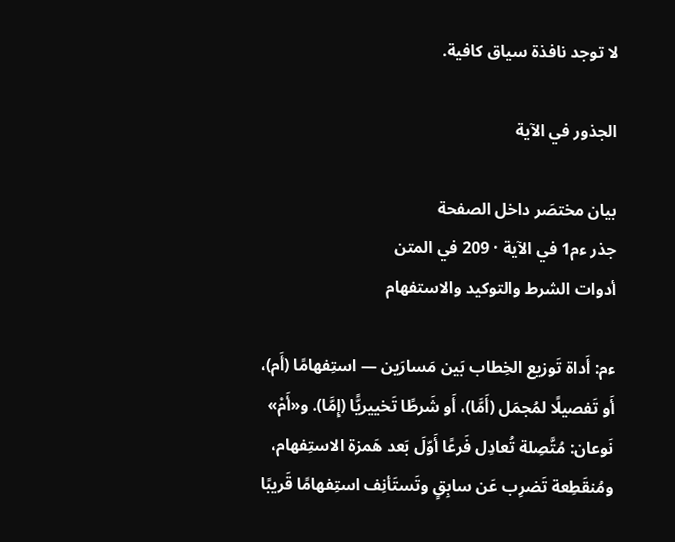لا توجد نافذة سياق كافية.

الجذور في الآية

بيان مختصَر داخل الصفحة
جذر ءم1 في الآية · 209 في المتن
أدوات الشرط والتوكيد والاستفهام

ءم: أَداة تَوزيع الخِطاب بَين مَسارَين — استِفهامًا (أَم)، أَو تَفصيلًا لمُجمَل (أَمَّا)، أَو شَرطًا تَخييريًّا (إِمَّا). و«أَمْ» نَوعان: مُتَّصِلة تُعادِل فَرعًا أَوّلَ بَعد هَمزة الاستِفهام، ومُنقَطِعة تَضرِب عَن سابِقٍ وتَستَأنِف استِفهامًا قَريبًا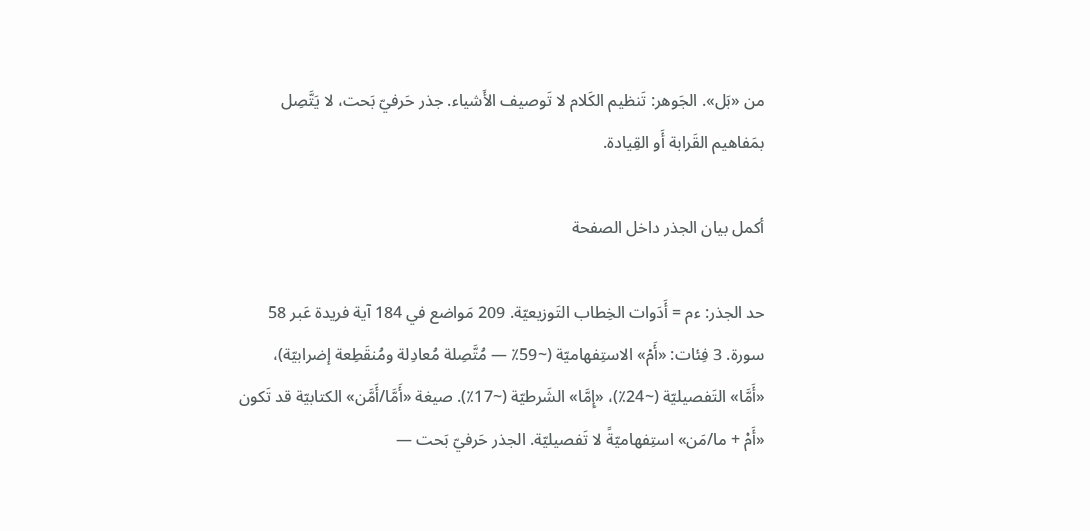من «بَل». الجَوهر: تَنظيم الكَلام لا تَوصيف الأَشياء. جذر حَرفيّ بَحت، لا يَتَّصِل بمَفاهيم القَرابة أَو القِيادة.

أكمل بيان الجذر داخل الصفحة

حد الجذر: ءم = أَدَوات الخِطاب التَوزيعيّة. 209 مَواضع في 184 آية فريدة عَبر 58 سورة. 3 فِئات: «أَمۡ» الاستِفهاميّة (~59٪ — مُتَّصِلة مُعادِلة ومُنقَطِعة إضرابيّة)، «أَمَّا» التَفصيليّة (~24٪)، «إِمَّا» الشَرطيّة (~17٪). صيغة «أَمَّا/أَمَّن» الكتابيّة قد تَكون «أَمْ + ما/مَن» استِفهاميّةً لا تَفصيليّة. الجذر حَرفيّ بَحت —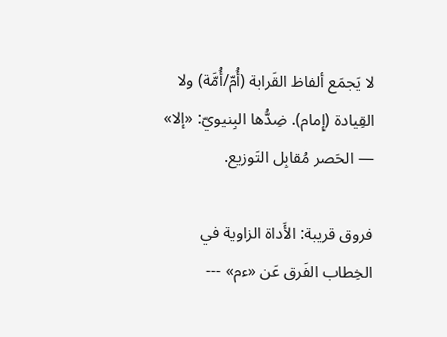لا يَجمَع ألفاظ القَرابة (أُمّ/أُمَّة) ولا القِيادة (إِمام). ضِدُّها البِنيويّ: «إلا» — الحَصر مُقابِل التَوزيع.

فروق قريبة: الأَداة الزاوية في الخِطاب الفَرق عَن «ءم» ---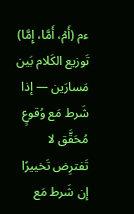ءم (أَمۡ، أَمَّا، إِمَّا) تَوزيع الكَلام بَين مَسارَين — إذا شَرط مَع وُقوعٍ مُحَقَّق لا تَفترِض تَخييرًا إن شَرط مَع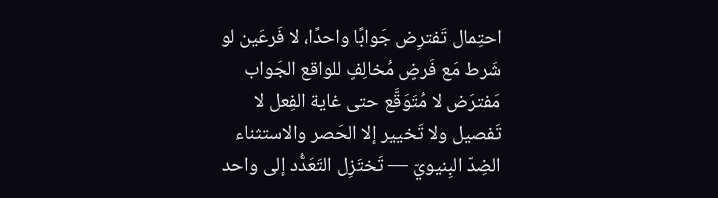احتِمال تَفترِض جَوابًا واحدًا، لا فَرعَين لو شَرط مَع فَرضٍ مُخالِفٍ للواقع الجَواب مَفترَض لا مُتَوَقَّع حتى غاية الفِعل لا تَفصيل ولا تَخيير إلا الحَصر والاستثناء الضِدّ البِنيويّ — تَختَزِل التَعَدُّد إلى واحد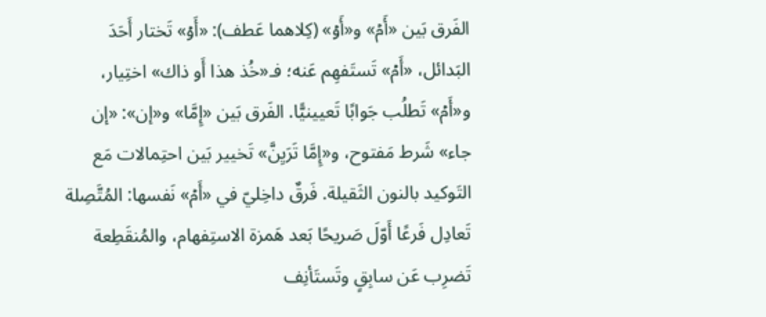الفَرق بَين «أَمۡ» و«أَوۡ» (كِلاهما عَطف): «أَوۡ» تَختار أَحَدَ البَدائل، «أَمۡ» تَستَفهِم عَنه؛ فـ«خُذ هذا أَو ذاك» اختِيار، و«أَمۡ» تَطلُب جَوابًا تَعيينيًّا. الفَرق بَين «إِمَّا» و«إن»: «إن جاء» شَرط مَفتوح، و«إِمَّا تَرَيِنَّ» تَخيير بَين احتِمالات مَع التَوكيد بالنون الثَقيلة. فَرقٌ داخِليّ في «أَمۡ» نَفسها: المُتَّصِلة تَعادِل فَرعًا أَوّلَ صَريحًا بَعد هَمزة الاستِفهام، والمُنقَطِعة تَضرِب عَن سابِقٍ وتَستَأنِف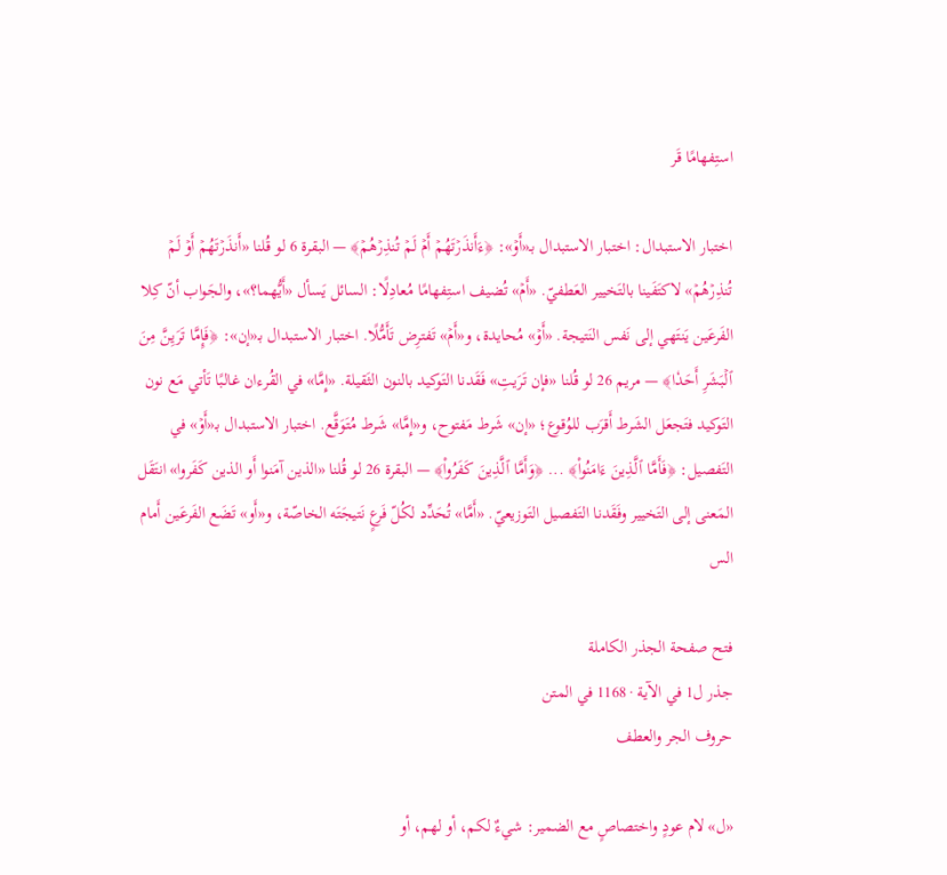استِفهامًا قَر

اختبار الاستبدال: اختبار الاستبدال بـ«أَوۡ»: ﴿ءَأَنذَرۡتَهُمۡ أَمۡ لَمۡ تُنذِرۡهُمۡ﴾ — البقرة 6 لو قُلنا «أَنذَرۡتَهُمۡ أَوۡ لَمۡ تُنذِرۡهُمۡ» لاكتَفَينا بالتَخيير العَطفيّ. «أَمۡ» تُضيف استِفهامًا مُعادِلًا: السائل يَسأل «أَيُّهما؟»، والجَواب أنّ كِلا الفَرعَين يَنتَهي إلى نَفس النَتيجة. «أَوۡ» مُحايدة، و«أَمۡ» تَفترِض تَأَمُّلًا. اختبار الاستبدال بـ«إن»: ﴿فَإِمَّا تَرَيِنَّ مِنَ ٱلۡبَشَرِ أَحَدٗا﴾ — مريم 26 لو قُلنا «فإن تَرَيتِ» فَقَدنا التَوكيد بالنون الثَقيلة. «إِمَّا» في القُرءان غالبًا تَأتي مَع نون التَوكيد فتَجعَل الشَرط أَقرَب للوُقوع؛ «إن» شَرط مَفتوح، و«إِمَّا» شَرط مُتَوَقَّع. اختبار الاستبدال بـ«أَوۡ» في التَفصيل: ﴿فَأَمَّا ٱلَّذِينَ ءَامَنُواْ﴾ ... ﴿وَأَمَّا ٱلَّذِينَ كَفَرُواْ﴾ — البقرة 26 لو قُلنا «الذين آمَنوا أَو الذين كَفَروا» انتَقَل المَعنى إلى التَخيير وفَقَدنا التَفصيل التَوزيعيّ. «أَمَّا» تُحَدِّد لكُلّ فَرعٍ نَتيجَتَه الخاصّة، و«أَو» تَضَع الفَرعَين أَمام الس

فتح صفحة الجذر الكاملة
جذر ل1 في الآية · 1168 في المتن
حروف الجر والعطف

«ل» لام عودٍ واختصاصٍ مع الضمير: شيءٌ لكم، أو لهم، أو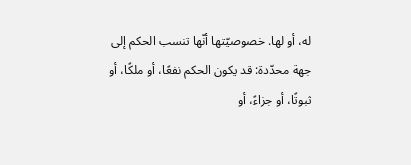له، أو لها. خصوصيّتها أنّها تنسب الحكم إلى جهة محدّدة: قد يكون الحكم نفعًا، أو ملكًا، أو ثبوتًا، أو جزاءً، أو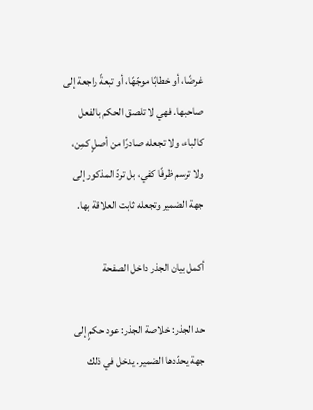غرضًا، أو خطابًا موجّهًا، أو تبعةً راجعة إلى صاحبها. فهي لا تلصق الحكم بالفعل كالباء، ولا تجعله صادرًا من أصلٍ كمِن، ولا ترسم ظرفًا كفي، بل تردّ المذكور إلى جهة الضمير وتجعله ثابت العلاقة بها.

أكمل بيان الجذر داخل الصفحة

حد الجذر: خلاصة الجذر: عود حكمٍ إلى جهة يحدّدها الضمير. يدخل في ذلك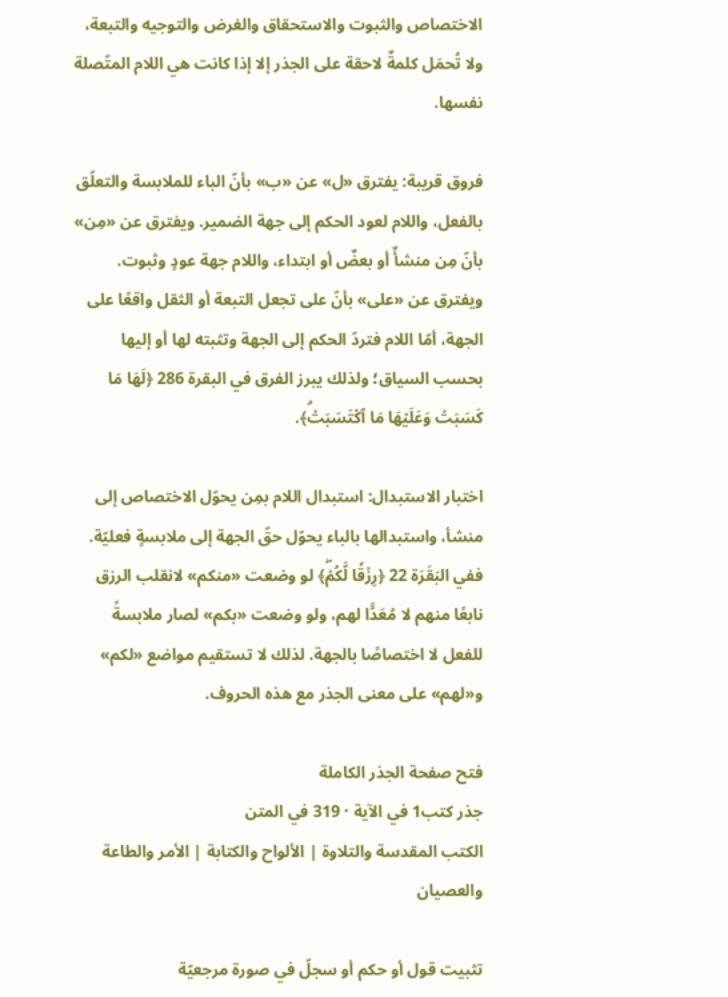الاختصاص والثبوت والاستحقاق والغرض والتوجيه والتبعة، ولا تُحمَل كلمةٌ لاحقة على الجذر إلا إذا كانت هي اللام المتّصلة نفسها.

فروق قريبة: يفترق «ل» عن «ب» بأنّ الباء للملابسة والتعلّق بالفعل، واللام لعود الحكم إلى جهة الضمير. ويفترق عن «مِن» بأنّ مِن منشأٌ أو بعضٌ أو ابتداء، واللام جهة عودٍ وثبوت. ويفترق عن «على» بأنّ على تجعل التبعة أو الثقل واقعًا على الجهة، أمّا اللام فتردّ الحكم إلى الجهة وتثبته لها أو إليها بحسب السياق؛ ولذلك يبرز الفرق في البقرة 286 ﴿لَهَا مَا كَسَبَتۡ وَعَلَيۡهَا مَا ٱكۡتَسَبَتۡۗ﴾.

اختبار الاستبدال: استبدال اللام بمِن يحوّل الاختصاص إلى منشأ، واستبدالها بالباء يحوّل حقّ الجهة إلى ملابسةٍ فعليّة. ففي البَقَرَة 22 ﴿رِزۡقٗا لَّكُمۡۖ﴾ لو وضعت «منكم» لانقلب الرزق نابعًا منهم لا مُعَدًّا لهم، ولو وضعت «بكم» لصار ملابسةً للفعل لا اختصاصًا بالجهة. لذلك لا تستقيم مواضع «لكم» و«لهم» على معنى الجذر مع هذه الحروف.

فتح صفحة الجذر الكاملة
جذر كتب1 في الآية · 319 في المتن
الكتب المقدسة والتلاوة | الألواح والكتابة | الأمر والطاعة والعصيان

تثبيت قول أو حكم أو سجلّ في صورة مرجعيّة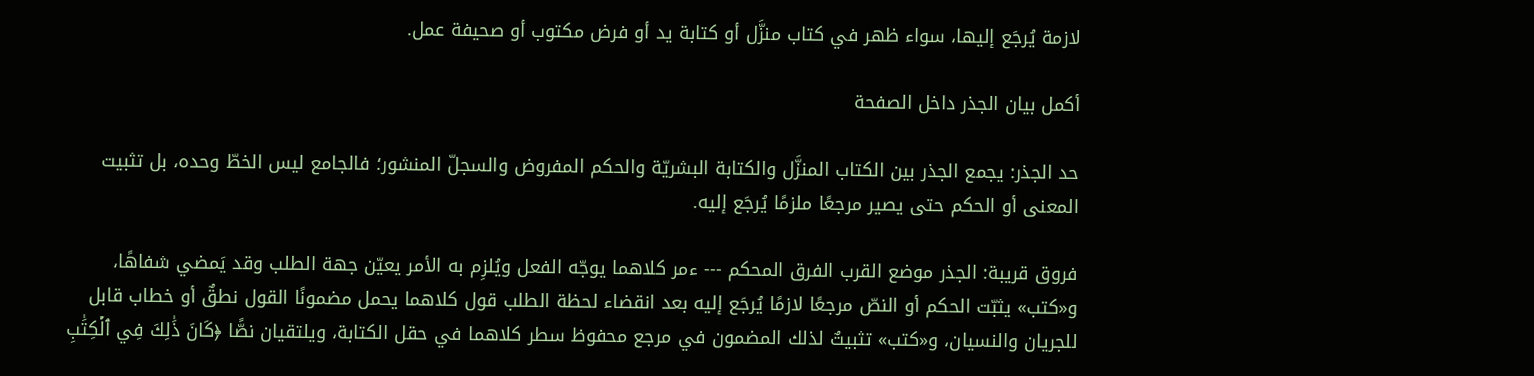لازمة يُرجَع إليها، سواء ظهر في كتاب منزَّل أو كتابة يد أو فرض مكتوب أو صحيفة عمل.

أكمل بيان الجذر داخل الصفحة

حد الجذر: يجمع الجذر بين الكتاب المنزَّل والكتابة البشريّة والحكم المفروض والسجلّ المنشور؛ فالجامع ليس الخطّ وحده، بل تثبيت المعنى أو الحكم حتى يصير مرجعًا ملزمًا يُرجَع إليه.

فروق قريبة: الجذر موضع القرب الفرق المحكم --- ءمر كلاهما يوجّه الفعل ويُلزِم به الأمر يعيّن جهة الطلب وقد يَمضي شفاهًا، و«كتب» يثبّت الحكم أو النصّ مرجعًا لازمًا يُرجَع إليه بعد انقضاء لحظة الطلب قول كلاهما يحمل مضمونًا القول نطقٌ أو خطاب قابل للجريان والنسيان، و«كتب» تثبيتٌ لذلك المضمون في مرجع محفوظ سطر كلاهما في حقل الكتابة، ويلتقيان نصًّا ﴿كَانَ ذَٰلِكَ فِي ٱلۡكِتَٰبِ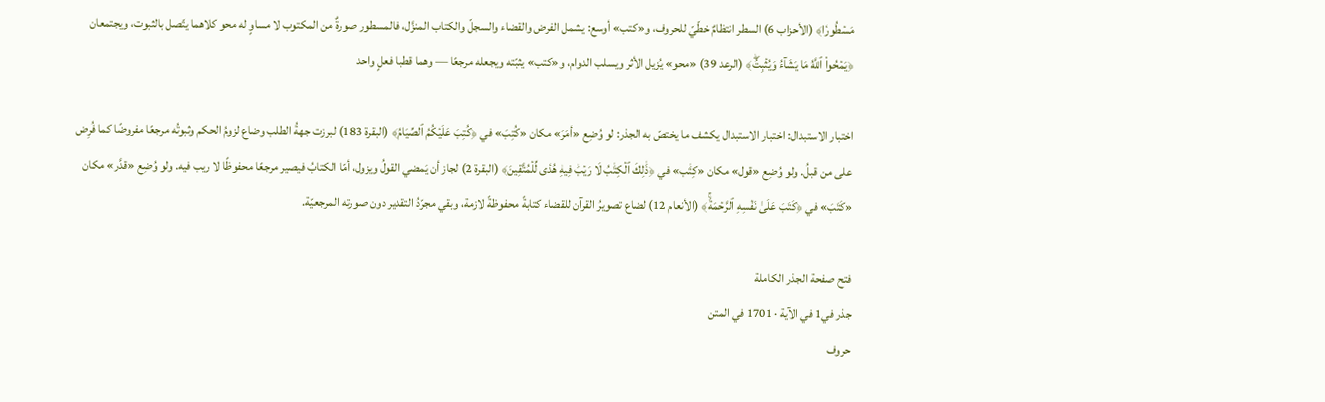مَسۡطُورٗا﴾ (الأحزاب 6) السطر انتظامٌ خطّيّ للحروف، و«كتب» أوسع: يشمل الفرض والقضاء والسجلّ والكتاب المنزَّل، فالمسطور صورةٌ من المكتوب لا مساوٍ له محو كلاهما يتّصل بالثبوت، ويجتمعان ﴿يَمۡحُواْ ٱللَّهُ مَا يَشَآءُ وَيُثۡبِتُۖ﴾ (الرعد 39) «محو» يُزيل الأثر ويسلب الدوام، و«كتب» يثبّته ويجعله مرجعًا — وهما قطبا فعلٍ واحد

اختبار الاستبدال: اختبار الاستبدال يكشف ما يختصّ به الجذر: لو وُضِع «أمَرَ» مكان «كُتِبَ» في ﴿كُتِبَ عَلَيۡكُمُ ٱلصِّيَامُ﴾ (البقرة 183) لبرزت جهةُ الطلب وضاع لزومُ الحكم وثبوتُه مرجعًا مفروضًا كما فُرِض على من قبلُ. ولو وُضِع «قول» مكان «كِتَٰب» في ﴿ذَٰلِكَ ٱلۡكِتَٰبُ لَا رَيۡبَۛ فِيهِۛ هُدٗى لِّلۡمُتَّقِينَ﴾ (البقرة 2) لجاز أن يَمضي القولُ ويزول، أمّا الكتابُ فيصير مرجعًا محفوظًا لا ريب فيه. ولو وُضِع «قدَّر» مكان «كَتَبَ» في ﴿كَتَبَ عَلَىٰ نَفۡسِهِ ٱلرَّحۡمَةَۚ﴾ (الأنعام 12) لضاع تصويرُ القرآن للقضاء كتابةً محفوظةً لازمة، وبقي مجرّدُ التقدير دون صورته المرجعيّة.

فتح صفحة الجذر الكاملة
جذر في1 في الآية · 1701 في المتن
حروف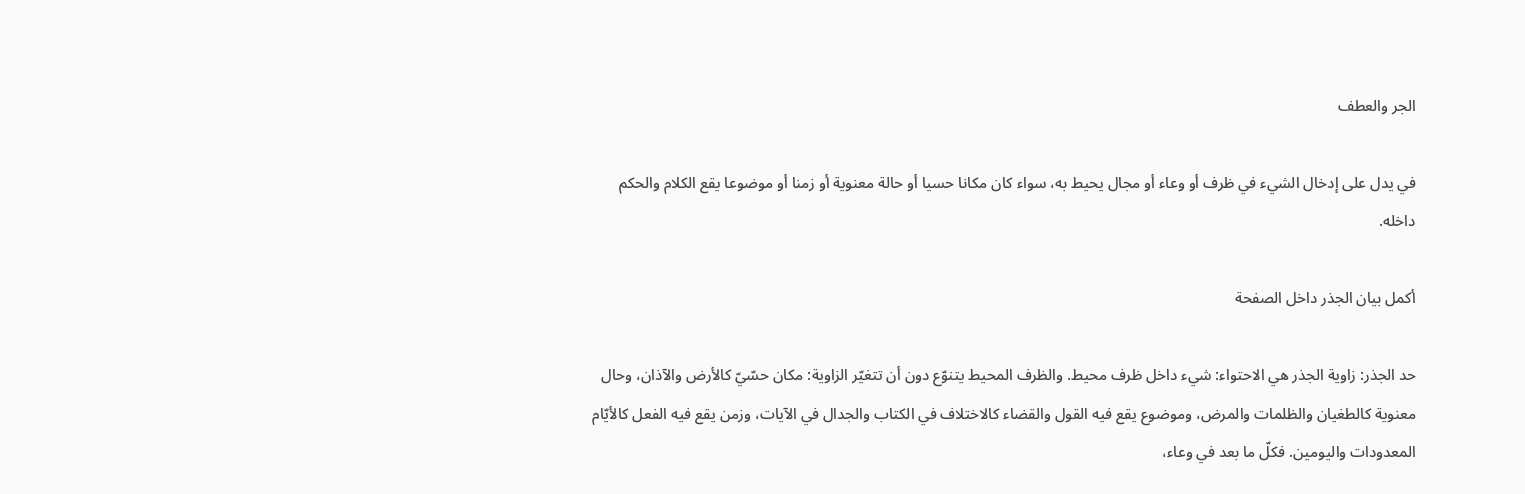الجر والعطف

في يدل على إدخال الشيء في ظرف أو وعاء أو مجال يحيط به، سواء كان مكانا حسيا أو حالة معنوية أو زمنا أو موضوعا يقع الكلام والحكم داخله.

أكمل بيان الجذر داخل الصفحة

حد الجذر: زاوية الجذر هي الاحتواء: شيء داخل ظرف محيط. والظرف المحيط يتنوّع دون أن تتغيّر الزاوية: مكان حسّيّ كالأرض والآذان، وحال معنوية كالطغيان والظلمات والمرض، وموضوع يقع فيه القول والقضاء كالاختلاف في الكتاب والجدال في الآيات، وزمن يقع فيه الفعل كالأيّام المعدودات واليومين. فكلّ ما بعد في وعاء،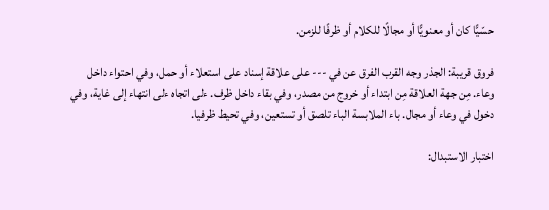حسّيًّا كان أو معنويًّا أو مجالًا للكلام أو ظرفًا للزمن.

فروق قريبة: الجذر وجه القرب الفرق عن في --- على علاقة إسناد على استعلاء أو حمل، وفي احتواء داخل وعاء. مِن جهة العلاقة مِن ابتداء أو خروج من مصدر، وفي بقاء داخل ظرف. ءلى اتجاه ءلى انتهاء إلى غاية، وفي دخول في وعاء أو مجال. باء الملابسة الباء تلصق أو تستعين، وفي تحيط ظرفيا.

اختبار الاستبدال: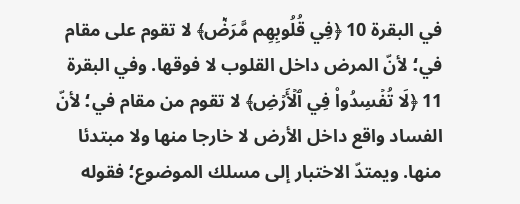في البقرة 10 ﴿فِي قُلُوبِهِم مَّرَضٞ﴾ لا تقوم على مقام في؛ لأنّ المرض داخل القلوب لا فوقها. وفي البقرة 11 ﴿لَا تُفۡسِدُواْ فِي ٱلۡأَرۡضِ﴾ لا تقوم من مقام في؛ لأنّ الفساد واقع داخل الأرض لا خارجا منها ولا مبتدئا منها. ويمتدّ الاختبار إلى مسلك الموضوع؛ فقوله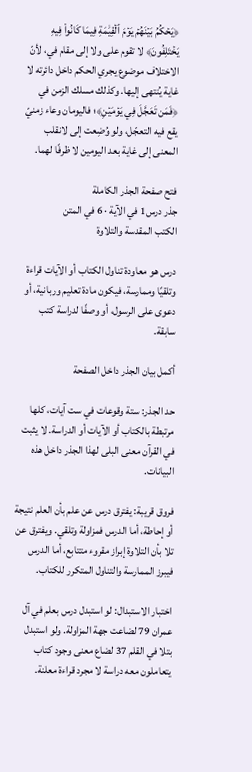﴿يَحۡكُمُ بَيۡنَهُمۡ يَوۡمَ ٱلۡقِيَٰمَةِ فِيمَا كَانُواْ فِيهِ يَخۡتَلِفُونَ﴾ لا تقوم على ولا إلى مقام في، لأنّ الاختلاف موضوع يجري الحكم داخل دائرته لا غاية يُنتهى إليها. وكذلك مسلك الزمن في ﴿فَمَن تَعَجَّلَ فِي يَوۡمَيۡنِ﴾؛ فاليومان وعاء زمنيّ يقع فيه التعجّل، ولو وُضِعت إلى لانقلب المعنى إلى غاية بعد اليومين لا ظرفًا لهما.

فتح صفحة الجذر الكاملة
جذر درس1 في الآية · 6 في المتن
الكتب المقدسة والتلاوة

درس هو معاودة تناول الكتاب أو الآيات قراءة وتلقيًا وممارسة، فيكون مادة تعليم وربانية، أو دعوى على الرسول، أو وصفًا لدراسة كتب سابقة.

أكمل بيان الجذر داخل الصفحة

حد الجذر: ستة وقوعات في ست آيات، كلها مرتبطة بالكتاب أو الآيات أو الدراسة. لا يثبت في القرآن معنى البلى لهذا الجذر داخل هذه البيانات.

فروق قريبة: يفترق درس عن علم بأن العلم نتيجة أو إحاطة، أما الدرس فمزاولة وتلقي. ويفترق عن تلا بأن التلاوة إبراز مقروء متتابع، أما الدرس فيبرز الممارسة والتناول المتكرر للكتاب.

اختبار الاستبدال: لو استبدل درس بعلم في آل عمران 79 لضاعت جهة المزاولة. ولو استبدل بتلا في القلم 37 لضاع معنى وجود كتاب يتعاملون معه دراسة لا مجرد قراءة معلنة.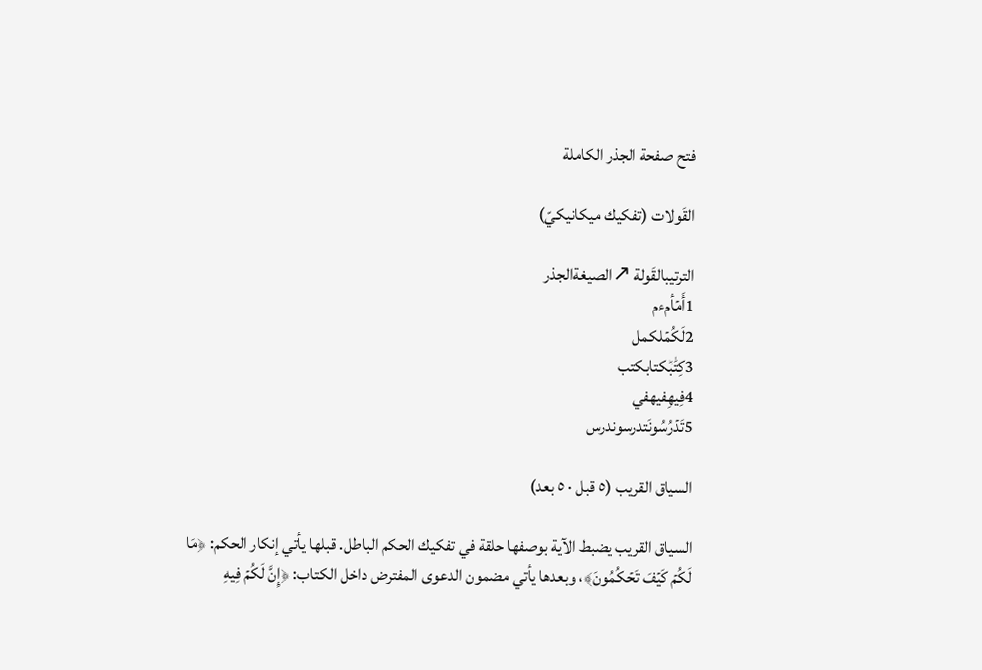فتح صفحة الجذر الكاملة

القَولات (تفكيك ميكانيكيّ)

الترتيبالقَولة ↗الصيغةالجذر
1أَمۡأمءم
2لَكُمۡلكمل
3كِتَٰبٞكتابكتب
4فِيهِفيهفي
5تَدۡرُسُونَتدرسوندرس

السياق القريب (٥ قبل · ٥ بعد)

السياق القريب يضبط الآية بوصفها حلقة في تفكيك الحكم الباطل. قبلها يأتي إنكار الحكم: ﴿مَا لَكُمۡ كَيۡفَ تَحۡكُمُونَ﴾، وبعدها يأتي مضمون الدعوى المفترض داخل الكتاب: ﴿إِنَّ لَكُمۡ فِيهِ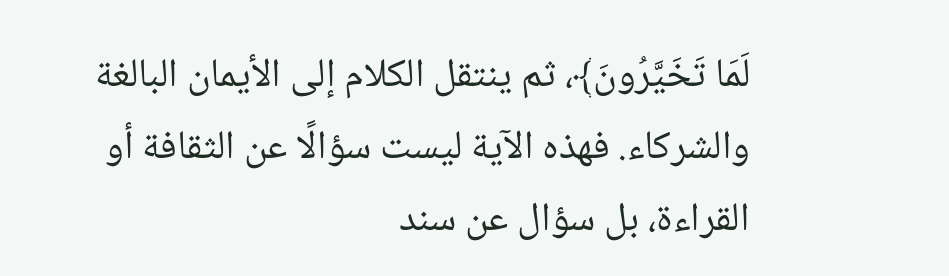لَمَا تَخَيَّرُونَ﴾، ثم ينتقل الكلام إلى الأيمان البالغة والشركاء. فهذه الآية ليست سؤالًا عن الثقافة أو القراءة، بل سؤال عن سند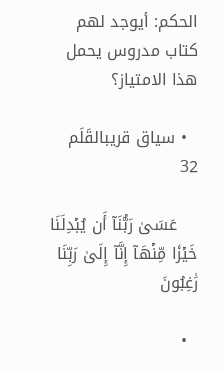الحكم: أيوجد لهم كتاب مدروس يحمل هذا الامتياز؟

  • سياق قريبالقَلَم 32

    عَسَىٰ رَبُّنَآ أَن يُبۡدِلَنَا خَيۡرٗا مِّنۡهَآ إِنَّآ إِلَىٰ رَبِّنَا رَٰغِبُونَ

  •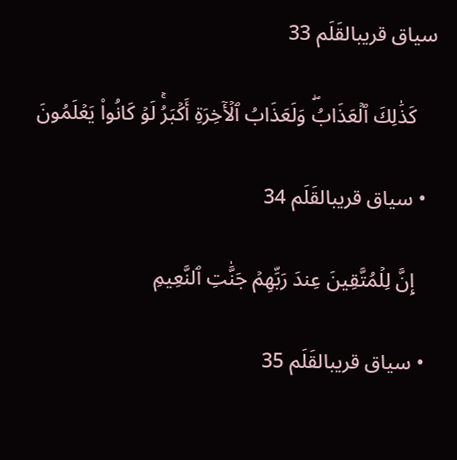سياق قريبالقَلَم 33

    كَذَٰلِكَ ٱلۡعَذَابُۖ وَلَعَذَابُ ٱلۡأٓخِرَةِ أَكۡبَرُۚ لَوۡ كَانُواْ يَعۡلَمُونَ

  • سياق قريبالقَلَم 34

    إِنَّ لِلۡمُتَّقِينَ عِندَ رَبِّهِمۡ جَنَّٰتِ ٱلنَّعِيمِ

  • سياق قريبالقَلَم 35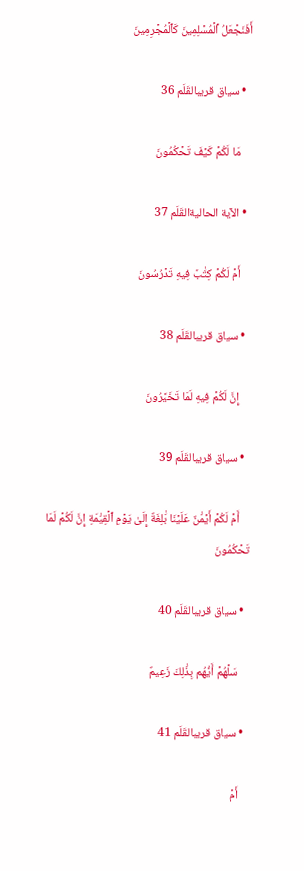أَفَنَجۡعَلُ ٱلۡمُسۡلِمِينَ كَٱلۡمُجۡرِمِينَ

  • سياق قريبالقَلَم 36

    مَا لَكُمۡ كَيۡفَ تَحۡكُمُونَ

  • الآية الحاليةالقَلَم 37

    أَمۡ لَكُمۡ كِتَٰبٞ فِيهِ تَدۡرُسُونَ

  • سياق قريبالقَلَم 38

    إِنَّ لَكُمۡ فِيهِ لَمَا تَخَيَّرُونَ

  • سياق قريبالقَلَم 39

    أَمۡ لَكُمۡ أَيۡمَٰنٌ عَلَيۡنَا بَٰلِغَةٌ إِلَىٰ يَوۡمِ ٱلۡقِيَٰمَةِ إِنَّ لَكُمۡ لَمَا تَحۡكُمُونَ

  • سياق قريبالقَلَم 40

    سَلۡهُمۡ أَيُّهُم بِذَٰلِكَ زَعِيمٌ

  • سياق قريبالقَلَم 41

    أَمۡ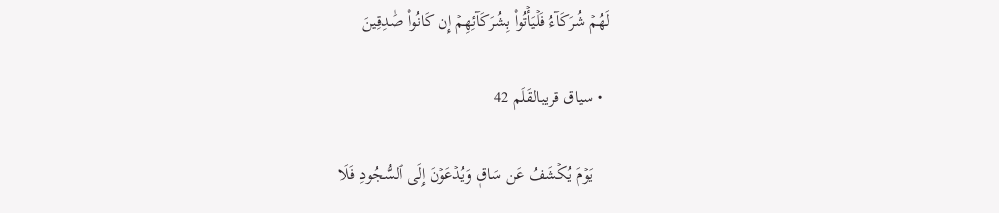لَهُمۡ شُرَكَآءُ فَلۡيَأۡتُواْ بِشُرَكَآئِهِمۡ إِن كَانُواْ صَٰدِقِينَ

  • سياق قريبالقَلَم 42

    يَوۡمَ يُكۡشَفُ عَن سَاقٖ وَيُدۡعَوۡنَ إِلَى ٱلسُّجُودِ فَلَا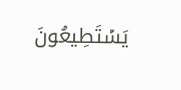يَسۡتَطِيعُونَ